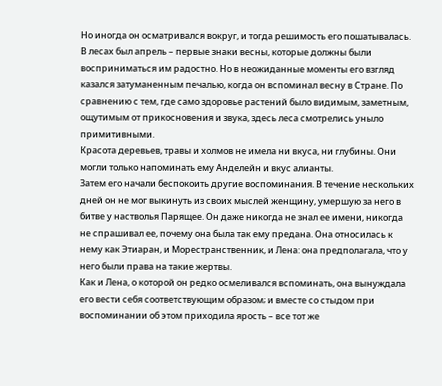Но иногда он осматривался вокруг, и тогда решимость его пошатывалась. В лесах был апрель – первые знаки весны, которые должны были восприниматься им радостно. Но в неожиданные моменты его взгляд казался затуманенным печалью, когда он вспоминал весну в Стране. По сравнению с тем, где само здоровье растений было видимым, заметным, ощутимым от прикосновения и звука, здесь леса смотрелись уныло примитивными.
Красота деревьев, травы и холмов не имела ни вкуса, ни глубины. Они могли только напоминать ему Анделейн и вкус алианты.
Затем его начали беспокоить другие воспоминания. В течение нескольких дней он не мог выкинуть из своих мыслей женщину, умершую за него в битве у настволья Парящее. Он даже никогда не знал ее имени, никогда не спрашивал ее, почему она была так ему предана. Она относилась к нему как Этиаран, и Морестранственник, и Лена: она предполагала, что у него были права на такие жертвы.
Как и Лена, о которой он редко осмеливался вспоминать, она вынуждала его вести себя соответствующим образом; и вместе со стыдом при воспоминании об этом приходила ярость – все тот же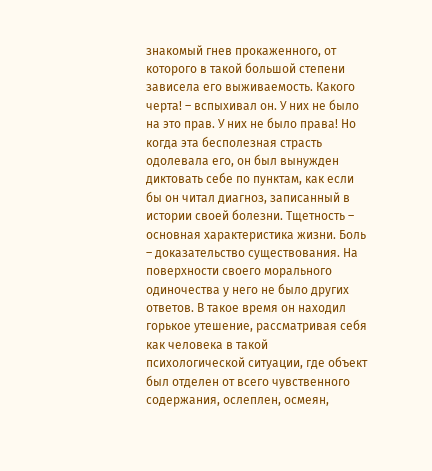знакомый гнев прокаженного, от которого в такой большой степени зависела его выживаемость. Какого черта! – вспыхивал он. У них не было на это прав. У них не было права! Но когда эта бесполезная страсть одолевала его, он был вынужден диктовать себе по пунктам, как если бы он читал диагноз, записанный в истории своей болезни. Тщетность – основная характеристика жизни. Боль – доказательство существования. На поверхности своего морального одиночества у него не было других ответов. В такое время он находил горькое утешение, рассматривая себя как человека в такой психологической ситуации, где объект был отделен от всего чувственного содержания, ослеплен, осмеян,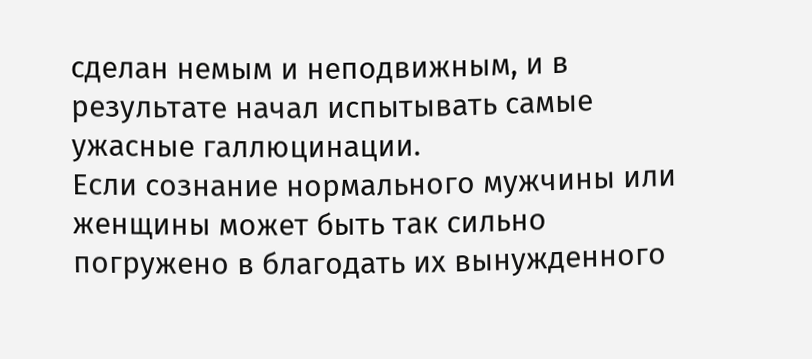сделан немым и неподвижным, и в результате начал испытывать самые ужасные галлюцинации.
Если сознание нормального мужчины или женщины может быть так сильно погружено в благодать их вынужденного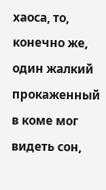хаоса, то, конечно же, один жалкий прокаженный в коме мог видеть сон,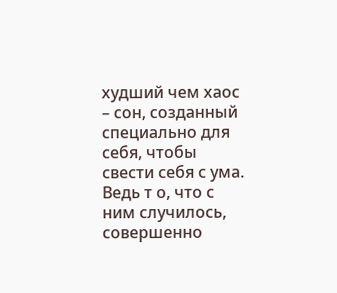худший чем хаос – сон, созданный специально для себя, чтобы свести себя с ума. Ведь т о, что с ним случилось, совершенно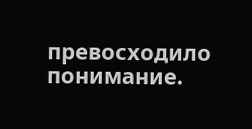превосходило понимание.